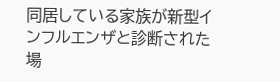同居している家族が新型インフルエンザと診断された場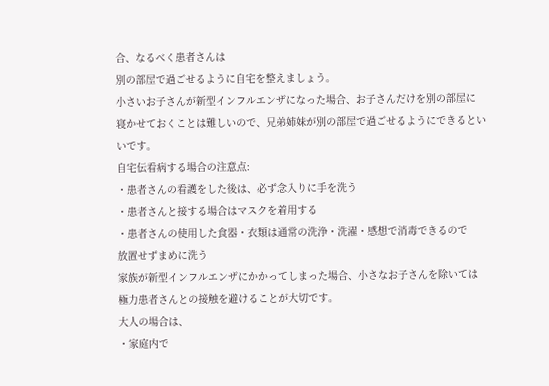合、なるべく患者さんは
別の部屋で過ごせるように自宅を整えましょう。
小さいお子さんが新型インフルエンザになった場合、お子さんだけを別の部屋に
寝かせておくことは難しいので、兄弟姉妹が別の部屋で過ごせるようにできるといいです。
自宅伝看病する場合の注意点:
・患者さんの看護をした後は、必ず念入りに手を洗う
・患者さんと接する場合はマスクを着用する
・患者さんの使用した食器・衣類は通常の洗浄・洗濯・感想で消毒できるので
放置せずまめに洗う
家族が新型インフルエンザにかかってしまった場合、小さなお子さんを除いては
極力患者さんとの接触を避けることが大切です。
大人の場合は、
・家庭内で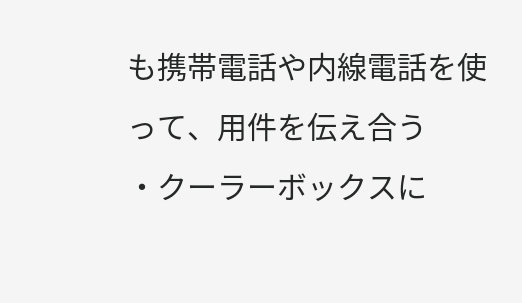も携帯電話や内線電話を使って、用件を伝え合う
・クーラーボックスに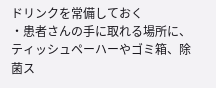ドリンクを常備しておく
・患者さんの手に取れる場所に、ティッシュペーハーやゴミ箱、除菌ス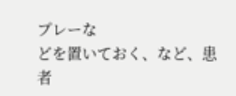プレーな
どを置いておく、など、患者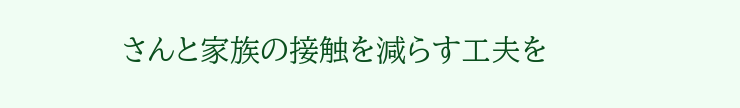さんと家族の接触を減らす工夫を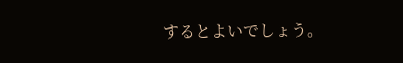するとよいでしょう。